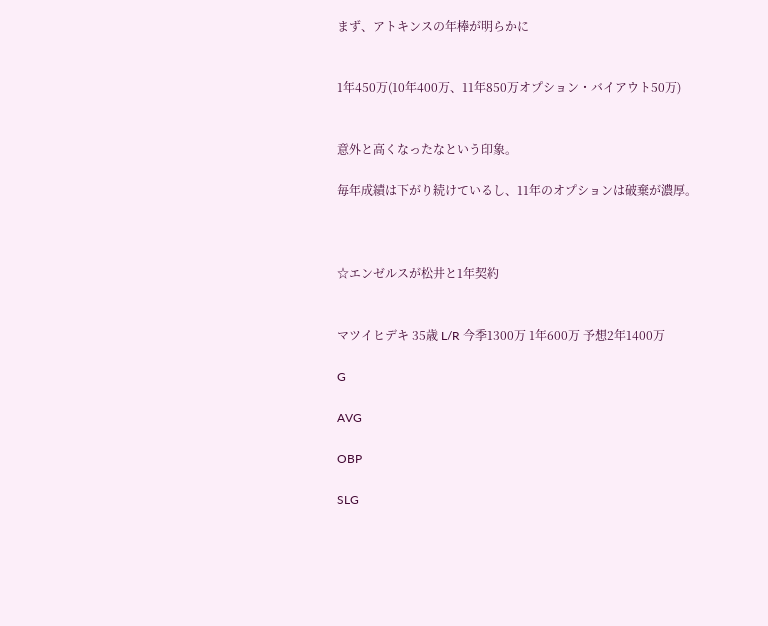まず、アトキンスの年棒が明らかに


1年450万(10年400万、11年850万オプション・バイアウト50万)


意外と高くなったなという印象。

毎年成績は下がり続けているし、11年のオプションは破棄が濃厚。



☆エンゼルスが松井と1年契約


マツイヒデキ 35歳 L/R 今季1300万 1年600万 予想2年1400万

G

AVG

OBP

SLG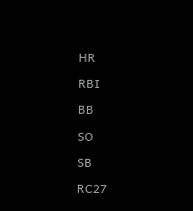HR

RBI

BB

SO

SB

RC27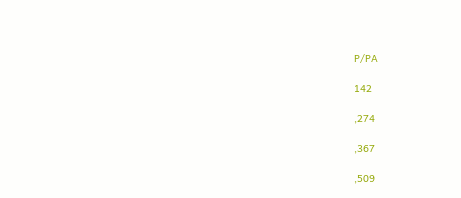P/PA

142

,274

,367

,509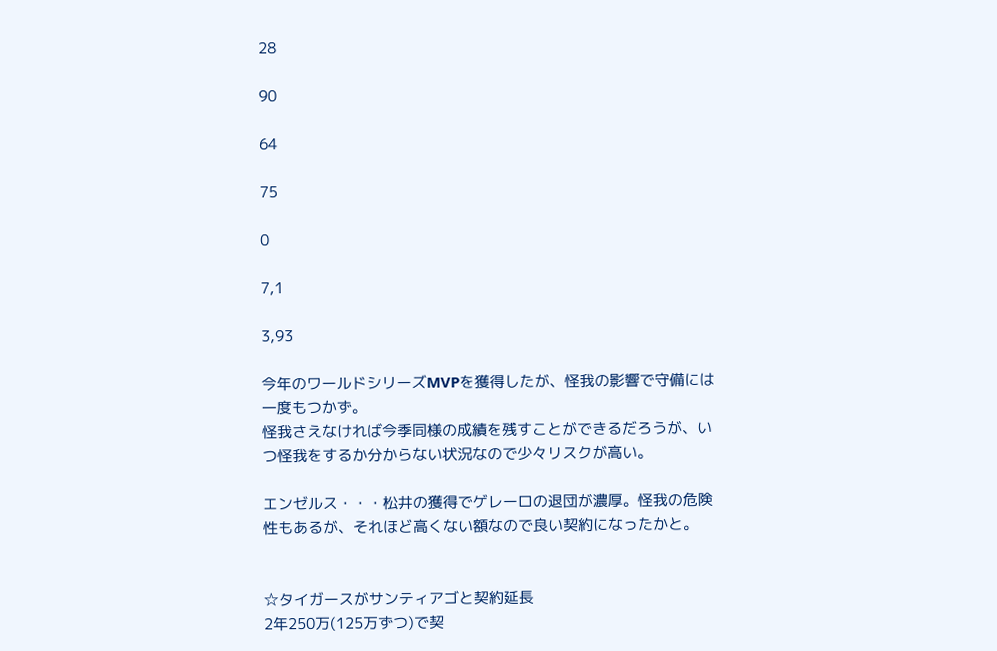28

90

64

75

0

7,1

3,93

今年のワールドシリーズMVPを獲得したが、怪我の影響で守備には一度もつかず。
怪我さえなければ今季同様の成績を残すことができるだろうが、いつ怪我をするか分からない状況なので少々リスクが高い。

エンゼルス・・・松井の獲得でゲレーロの退団が濃厚。怪我の危険性もあるが、それほど高くない額なので良い契約になったかと。


☆タイガースがサンティアゴと契約延長
2年250万(125万ずつ)で契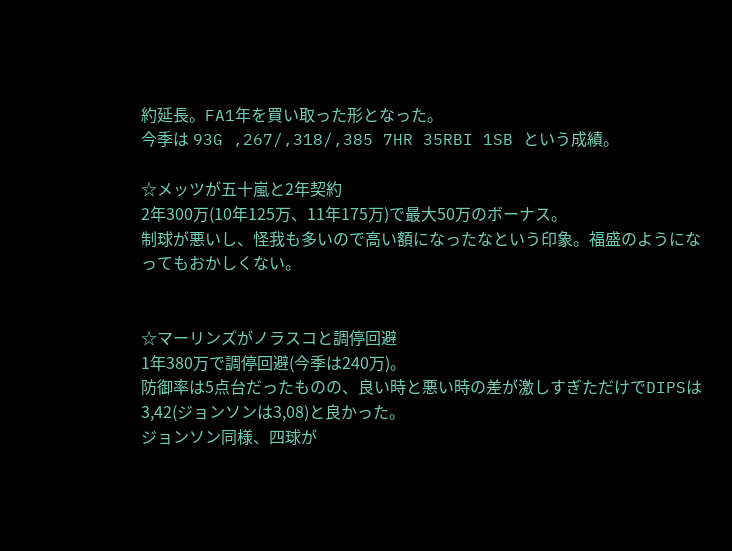約延長。FA1年を買い取った形となった。
今季は 93G ,267/,318/,385 7HR 35RBI 1SB という成績。

☆メッツが五十嵐と2年契約
2年300万(10年125万、11年175万)で最大50万のボーナス。
制球が悪いし、怪我も多いので高い額になったなという印象。福盛のようになってもおかしくない。


☆マーリンズがノラスコと調停回避
1年380万で調停回避(今季は240万)。
防御率は5点台だったものの、良い時と悪い時の差が激しすぎただけでDIPSは3,42(ジョンソンは3,08)と良かった。
ジョンソン同様、四球が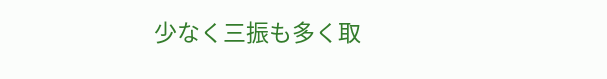少なく三振も多く取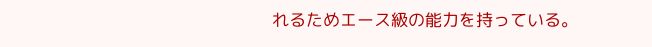れるためエース級の能力を持っている。